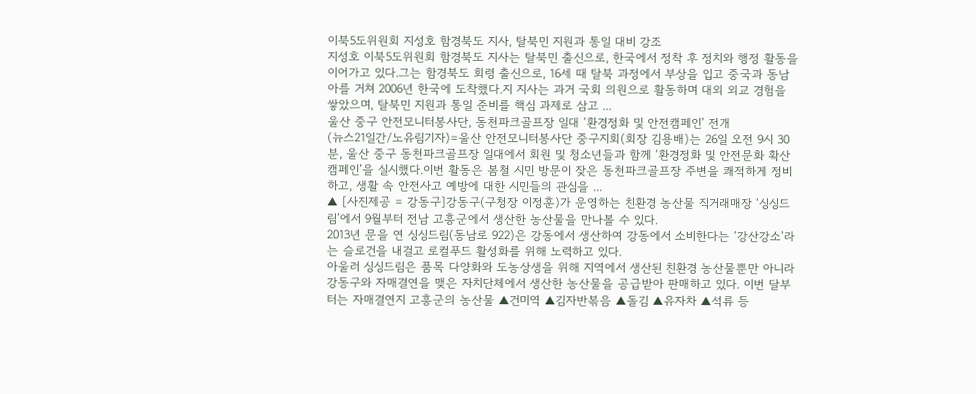이북5도위원회 지성호 함경북도 지사, 탈북민 지원과 통일 대비 강조
지성호 이북5도위원회 함경북도 지사는 탈북민 출신으로, 한국에서 정착 후 정치와 행정 활동을 이어가고 있다.그는 함경북도 회령 출신으로, 16세 때 탈북 과정에서 부상을 입고 중국과 동남아를 거쳐 2006년 한국에 도착했다.지 지사는 과거 국회 의원으로 활동하며 대외 외교 경험을 쌓았으며, 탈북민 지원과 통일 준비를 핵심 과제로 삼고 ...
울산 중구 안전모니터봉사단, 동천파크골프장 일대 ‘환경정화 및 안전캠페인’ 전개
(뉴스21일간/노유림기자)=울산 안전모니터봉사단 중구지회(회장 김용배)는 26일 오전 9시 30분, 울산 중구 동천파크골프장 일대에서 회원 및 청소년들과 함께 ‘환경정화 및 안전문화 확산 캠페인’을 실시했다.이번 활동은 봄철 시민 방문이 잦은 동천파크골프장 주변을 쾌적하게 정비하고, 생활 속 안전사고 예방에 대한 시민들의 관심을 ...
▲ [사진제공 = 강동구]강동구(구청장 이정훈)가 운영하는 친환경 농산물 직거래매장 ‘싱싱드림’에서 9월부터 전남 고흥군에서 생산한 농산물을 만나볼 수 있다.
2013년 문을 연 싱싱드림(동남로 922)은 강동에서 생산하여 강동에서 소비한다는 ‘강산강소’라는 슬로건을 내걸고 로컬푸드 활성화를 위해 노력하고 있다.
아울러 싱싱드림은 품목 다양화와 도농상생을 위해 지역에서 생산된 친환경 농산물뿐만 아니라 강동구와 자매결연을 맺은 자치단체에서 생산한 농산물을 공급받아 판매하고 있다. 이번 달부터는 자매결연지 고흥군의 농산물 ▲건미역 ▲김자반볶음 ▲돌김 ▲유자차 ▲석류 등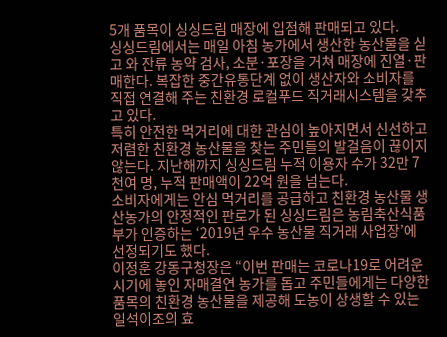5개 품목이 싱싱드림 매장에 입점해 판매되고 있다.
싱싱드림에서는 매일 아침 농가에서 생산한 농산물을 싣고 와 잔류 농약 검사, 소분·포장을 거쳐 매장에 진열·판매한다. 복잡한 중간유통단계 없이 생산자와 소비자를 직접 연결해 주는 친환경 로컬푸드 직거래시스템을 갖추고 있다.
특히 안전한 먹거리에 대한 관심이 높아지면서 신선하고 저렴한 친환경 농산물을 찾는 주민들의 발걸음이 끊이지 않는다. 지난해까지 싱싱드림 누적 이용자 수가 32만 7천여 명, 누적 판매액이 22억 원을 넘는다.
소비자에게는 안심 먹거리를 공급하고 친환경 농산물 생산농가의 안정적인 판로가 된 싱싱드림은 농림축산식품부가 인증하는 ‘2019년 우수 농산물 직거래 사업장’에 선정되기도 했다.
이정훈 강동구청장은 “이번 판매는 코로나19로 어려운 시기에 놓인 자매결연 농가를 돕고 주민들에게는 다양한 품목의 친환경 농산물을 제공해 도농이 상생할 수 있는 일석이조의 효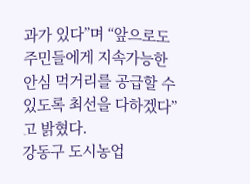과가 있다”며 “앞으로도 주민들에게 지속가능한 안심 먹거리를 공급할 수 있도록 최선을 다하겠다”고 밝혔다.
강동구 도시농업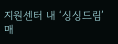지원센터 내 ‘싱싱드림’ 매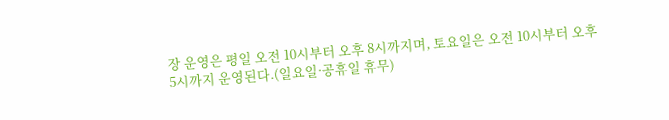장 운영은 평일 오전 10시부터 오후 8시까지며, 토요일은 오전 10시부터 오후 5시까지 운영된다.(일요일·공휴일 휴무)